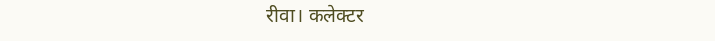रीवा। कलेक्टर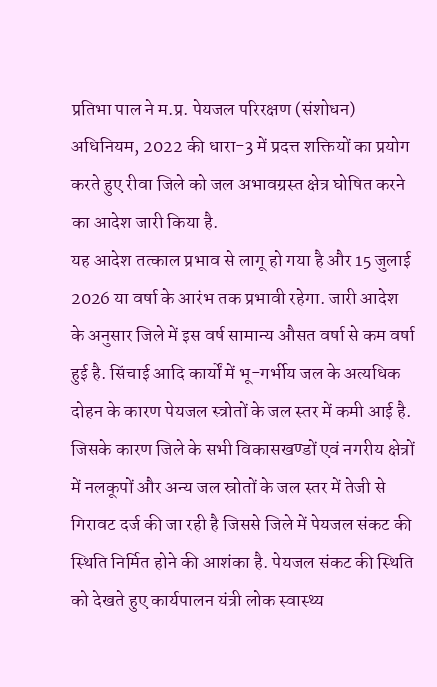प्रतिभा पाल ने म.प्र. पेयजल परिरक्षण (संशोधन) अधिनियम, 2022 की धारा-3 में प्रदत्त शक्तियों का प्रयोग करते हुए रीवा जिले को जल अभावग्रस्त क्षेत्र घोषित करने का आदेश जारी किया है.
यह आदेश तत्काल प्रभाव से लागू हो गया है और 15 जुलाई 2026 या वर्षा के आरंभ तक प्रभावी रहेगा. जारी आदेश के अनुसार जिले में इस वर्ष सामान्य औसत वर्षा से कम वर्षा हुई है. सिंचाई आदि कार्यों में भू-गर्भीय जल के अत्यधिक दोहन के कारण पेयजल स्त्रोतों के जल स्तर में कमी आई है. जिसके कारण जिले के सभी विकासखण्डों एवं नगरीय क्षेत्रों में नलकूपों और अन्य जल स्रोतों के जल स्तर में तेजी से गिरावट दर्ज की जा रही है जिससे जिले में पेयजल संकट की स्थिति निर्मित होने की आशंका है. पेयजल संकट की स्थिति को देखते हुए कार्यपालन यंत्री लोक स्वास्थ्य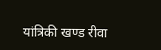यांत्रिकी खण्ड रीवा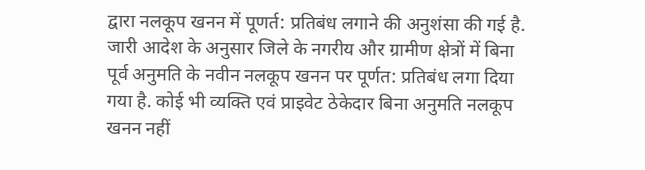द्वारा नलकूप खनन में पूणर्त: प्रतिबंध लगाने की अनुशंसा की गई है. जारी आदेश के अनुसार जिले के नगरीय और ग्रामीण क्षेत्रों में बिना पूर्व अनुमति के नवीन नलकूप खनन पर पूर्णत: प्रतिबंध लगा दिया गया है. कोई भी व्यक्ति एवं प्राइवेट ठेकेदार बिना अनुमति नलकूप खनन नहीं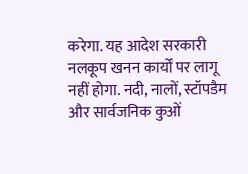करेगा. यह आदेश सरकारी नलकूप खनन कार्यों पर लागू नहीं होगा. नदी, नालों, स्टॉपडैम और सार्वजनिक कुओं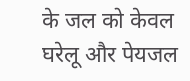के जल को केवल घरेलू और पेयजल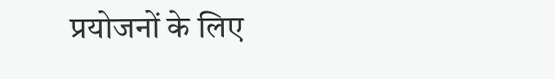प्रयोजनों के लिए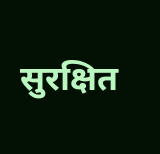सुरक्षित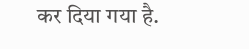कर दिया गया है.